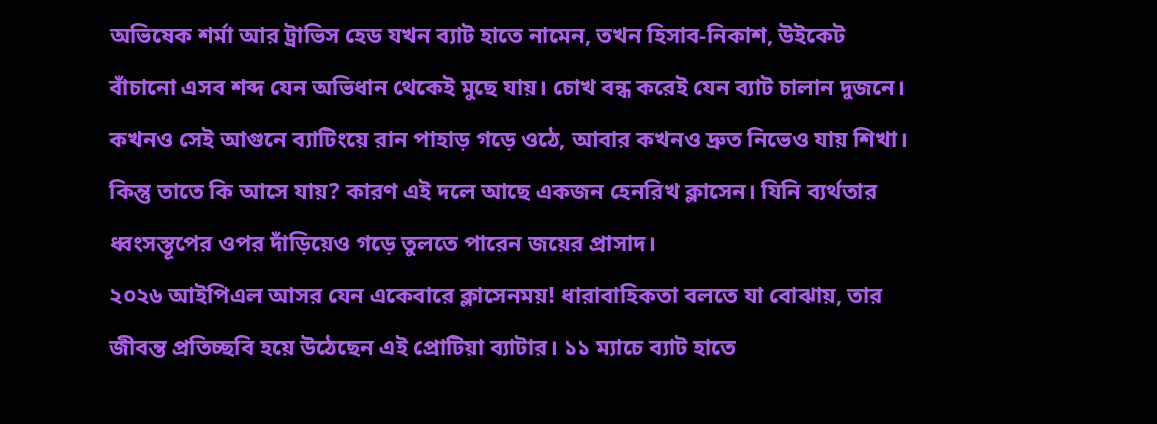অভিষেক শর্মা আর ট্রাভিস হেড যখন ব্যাট হাতে নামেন, তখন হিসাব-নিকাশ, উইকেট বাঁচানো এসব শব্দ যেন অভিধান থেকেই মুছে যায়। চোখ বন্ধ করেই যেন ব্যাট চালান দুজনে। কখনও সেই আগুনে ব্যাটিংয়ে রান পাহাড় গড়ে ওঠে, আবার কখনও দ্রুত নিভেও যায় শিখা। কিন্তু তাতে কি আসে যায়? কারণ এই দলে আছে একজন হেনরিখ ক্লাসেন। যিনি ব্যর্থতার ধ্বংসস্তূপের ওপর দাঁড়িয়েও গড়ে তুলতে পারেন জয়ের প্রাসাদ।
২০২৬ আইপিএল আসর যেন একেবারে ক্লাসেনময়! ধারাবাহিকতা বলতে যা বোঝায়, তার জীবন্ত প্রতিচ্ছবি হয়ে উঠেছেন এই প্রোটিয়া ব্যাটার। ১১ ম্যাচে ব্যাট হাতে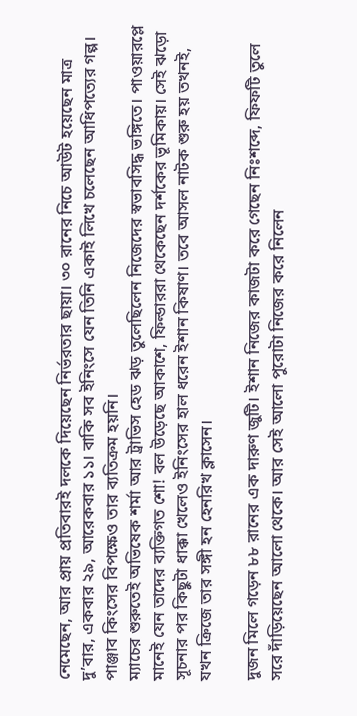নেমেছেন, আর প্রায় প্রতিবারই দলকে দিয়েছেন নির্ভরতার ছায়া। ৩০ রানের নিচে আউট হয়েছেন মাত্র দু’বার, একবার ২৯, আরেকবার ১১। বাকি সব ইনিংসে যেন তিনি একাই লিখে চলেছেন আধিপত্যের গল্প। পাঞ্জাব কিংসের বিপক্ষেও তার ব্যতিক্রম হয়নি।
ম্যাচের শুরুতেই অভিষেক শর্মা আর ট্রাভিস হেড ঝড় তুলেছিলেন নিজেদের স্বভাবসিদ্ধ ভঙ্গিতে। পাওয়ারপ্লে মানেই যেন তাদের ব্যক্তিগত শো! বল উড়েছে আকাশে, ফিল্ডাররা থেকেছেন দর্শকের ভূমিকায়। সেই ঝড়ো সূচনার পর কিছুটা ধাক্কা খেলেও ইনিংসের হাল ধরেন ইশান কিষাণ। তবে আসল নাটক শুরু হয় তখনই, যখন ক্রিজে তার সঙ্গী হন হেনরিখ ক্লাসেন।

দুজন মিলে গড়েন ৮৮ রানের এক দারুণ জুটি। ইশান নিজের কাজটা করে গেছেন নিঃশব্দে, ফিফটি তুলে সরে দাঁড়িয়েছেন আলো থেকে। আর সেই আলো পুরোটা নিজের করে নিলেন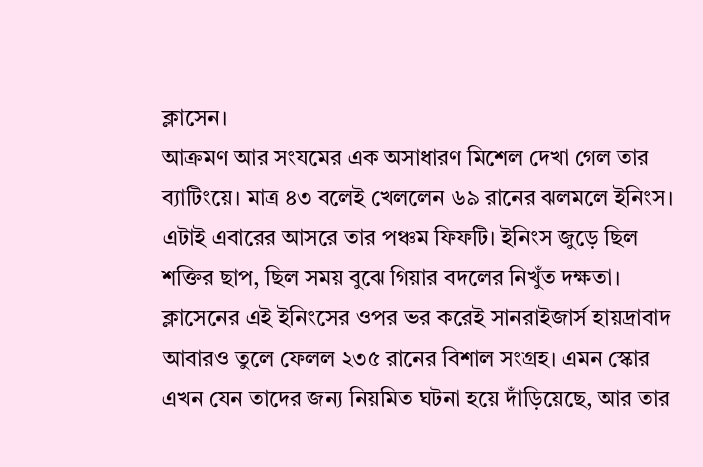ক্লাসেন।
আক্রমণ আর সংযমের এক অসাধারণ মিশেল দেখা গেল তার ব্যাটিংয়ে। মাত্র ৪৩ বলেই খেললেন ৬৯ রানের ঝলমলে ইনিংস। এটাই এবারের আসরে তার পঞ্চম ফিফটি। ইনিংস জুড়ে ছিল শক্তির ছাপ, ছিল সময় বুঝে গিয়ার বদলের নিখুঁত দক্ষতা।
ক্লাসেনের এই ইনিংসের ওপর ভর করেই সানরাইজার্স হায়দ্রাবাদ আবারও তুলে ফেলল ২৩৫ রানের বিশাল সংগ্রহ। এমন স্কোর এখন যেন তাদের জন্য নিয়মিত ঘটনা হয়ে দাঁড়িয়েছে, আর তার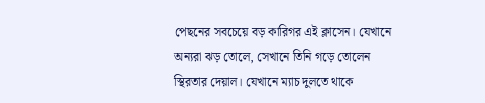পেছনের সবচেয়ে বড় কারিগর এই ক্লাসেন। যেখানে অন্যরা ঝড় তোলে, সেখানে তিনি গড়ে তোলেন স্থিরতার দেয়াল। যেখানে ম্যাচ দুলতে থাকে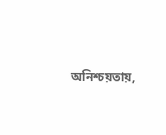অনিশ্চয়তায়,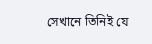সেখানে তিনিই যে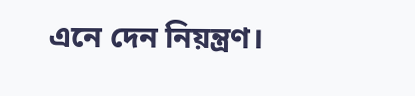এনে দেন নিয়ন্ত্রণ।